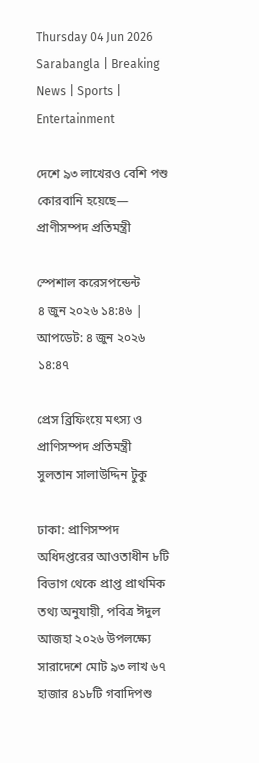Thursday 04 Jun 2026
Sarabangla | Breaking News | Sports | Entertainment

দেশে ৯৩ লাখেরও বেশি পশু কোরবানি হয়েছে— প্রাণীসম্পদ প্রতিমন্ত্রী

স্পেশাল করেসপন্ডেন্ট
৪ জুন ২০২৬ ১৪:৪৬ | আপডেট: ৪ জুন ২০২৬ ১৪:৪৭

প্রেস ব্রিফিংয়ে মৎস্য ও প্রাণিসম্পদ প্রতিমন্ত্রী সুলতান সালাউদ্দিন টুকু

ঢাকা: প্রাণিসম্পদ অধিদপ্তরের আওতাধীন ৮টি বিভাগ থেকে প্রাপ্ত প্রাথমিক তথ্য অনুযায়ী, পবিত্র ঈদুল আজহা ২০২৬ উপলক্ষ্যে সারাদেশে মোট ৯৩ লাখ ৬৭ হাজার ৪১৮টি গবাদিপশু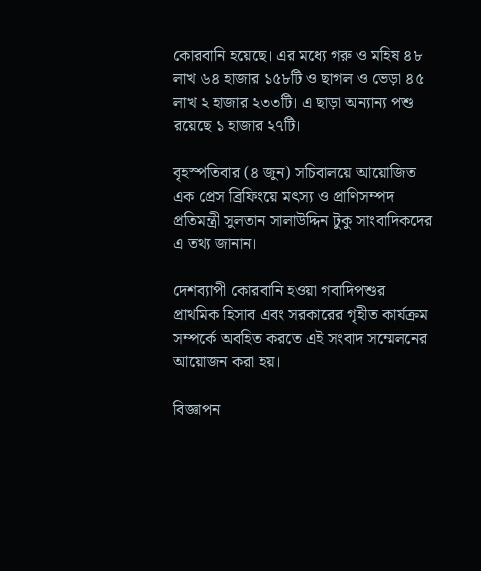কোরবানি হয়েছে। এর মধ্যে গরু ও মহিষ ৪৮ লাখ ৬৪ হাজার ১৫৮টি ও ছাগল ও ভেড়া ৪৫ লাখ ২ হাজার ২৩৩টি। এ ছাড়া অন্যান্য পশু রয়েছে ১ হাজার ২৭টি।

বৃহস্পতিবার (৪ জুন) সচিবালয়ে আয়োজিত এক প্রেস ব্রিফিংয়ে মৎস্য ও প্রাণিসম্পদ প্রতিমন্ত্রী সুলতান সালাউদ্দিন টুকু সাংবাদিকদের এ তথ্য জানান।

দেশব্যাপী কোরবানি হওয়া গবাদিপশুর প্রাথমিক হিসাব এবং সরকারের গৃহীত কার্যক্রম সম্পর্কে অবহিত করতে এই সংবাদ সম্মেলনের আয়োজন করা হয়।

বিজ্ঞাপন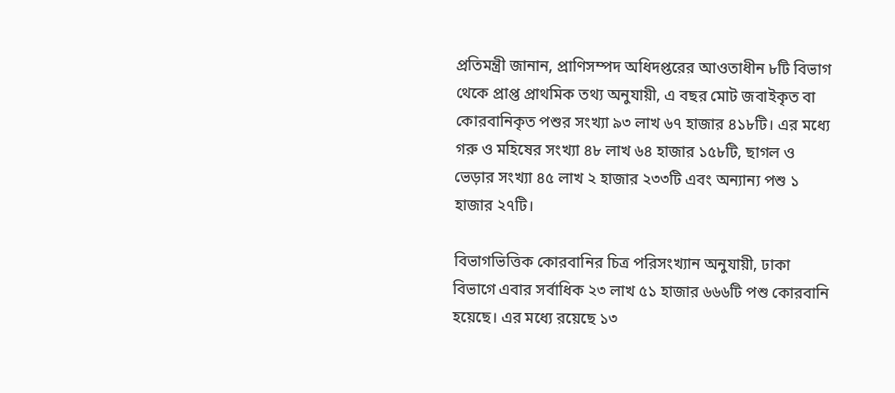প্রতিমন্ত্রী জানান, প্রাণিসম্পদ অধিদপ্তরের আওতাধীন ৮টি বিভাগ থেকে প্রাপ্ত প্রাথমিক তথ্য অনুযায়ী, এ বছর মোট জবাইকৃত বা কোরবানিকৃত পশুর সংখ্যা ৯৩ লাখ ৬৭ হাজার ৪১৮টি। এর মধ্যে গরু ও মহিষের সংখ্যা ৪৮ লাখ ৬৪ হাজার ১৫৮টি, ছাগল ও ভেড়ার সংখ্যা ৪৫ লাখ ২ হাজার ২৩৩টি এবং অন্যান্য পশু ১ হাজার ২৭টি।

বিভাগভিত্তিক কোরবানির চিত্র পরিসংখ্যান অনুযায়ী, ঢাকা বিভাগে এবার সর্বাধিক ২৩ লাখ ৫১ হাজার ৬৬৬টি পশু কোরবানি হয়েছে। এর মধ্যে রয়েছে ১৩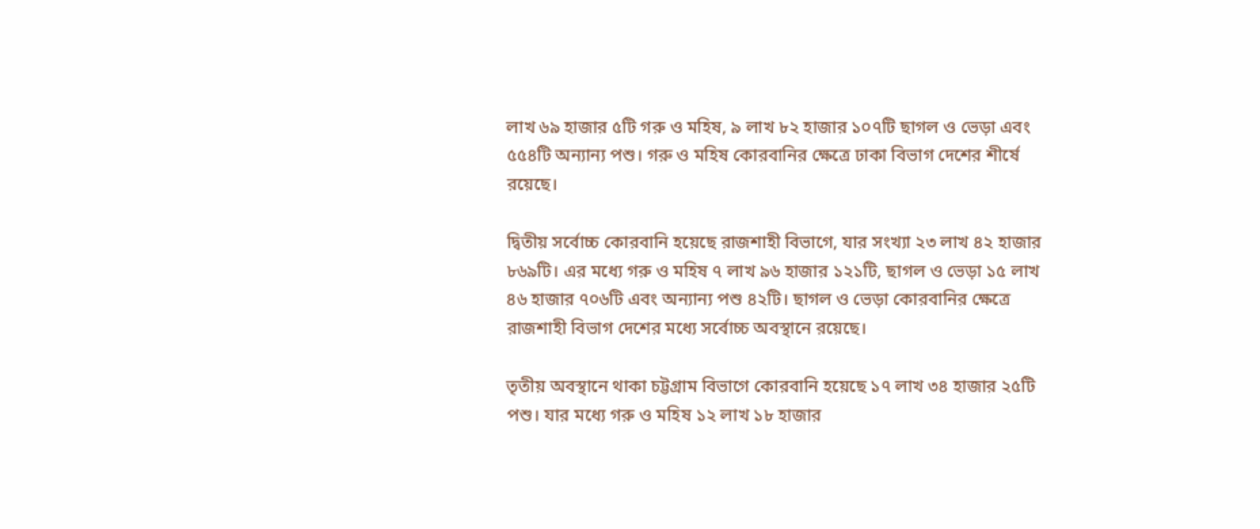লাখ ৬৯ হাজার ৫টি গরু ও মহিষ, ৯ লাখ ৮২ হাজার ১০৭টি ছাগল ও ভেড়া এবং ৫৫৪টি অন্যান্য পশু। গরু ও মহিষ কোরবানির ক্ষেত্রে ঢাকা বিভাগ দেশের শীর্ষে রয়েছে।

দ্বিতীয় সর্বোচ্চ কোরবানি হয়েছে রাজশাহী বিভাগে, যার সংখ্যা ২৩ লাখ ৪২ হাজার ৮৬৯টি। এর মধ্যে গরু ও মহিষ ৭ লাখ ৯৬ হাজার ১২১টি, ছাগল ও ভেড়া ১৫ লাখ ৪৬ হাজার ৭০৬টি এবং অন্যান্য পশু ৪২টি। ছাগল ও ভেড়া কোরবানির ক্ষেত্রে রাজশাহী বিভাগ দেশের মধ্যে সর্বোচ্চ অবস্থানে রয়েছে।

তৃতীয় অবস্থানে থাকা চট্টগ্রাম বিভাগে কোরবানি হয়েছে ১৭ লাখ ৩৪ হাজার ২৫টি পশু। যার মধ্যে গরু ও মহিষ ১২ লাখ ১৮ হাজার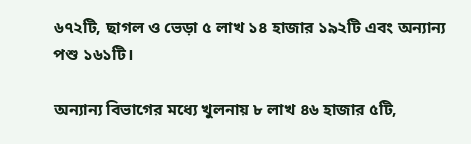৬৭২টি, ছাগল ও ভেড়া ৫ লাখ ১৪ হাজার ১৯২টি এবং অন্যান্য পশু ১৬১টি।

অন্যান্য বিভাগের মধ্যে খুলনায় ৮ লাখ ৪৬ হাজার ৫টি,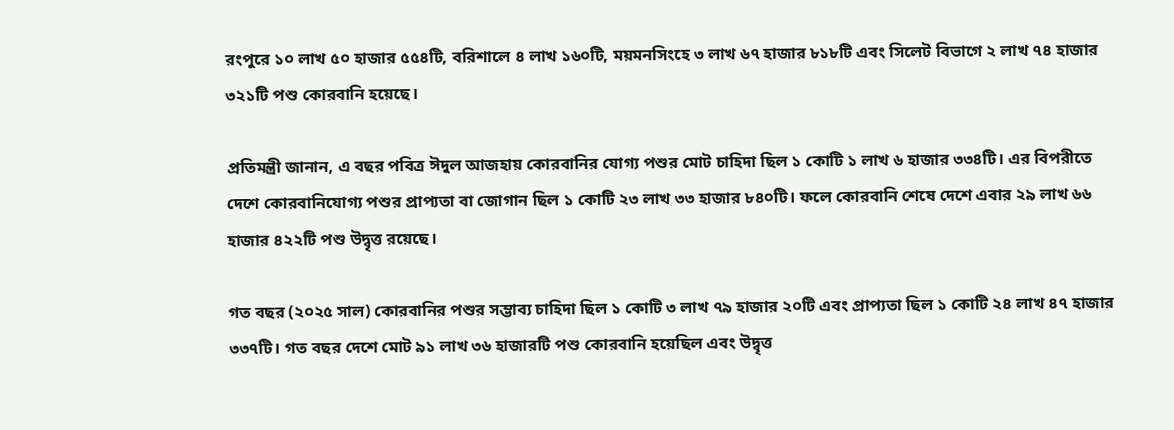রংপুরে ১০ লাখ ৫০ হাজার ৫৫৪টি, বরিশালে ৪ লাখ ১৬০টি, ময়মনসিংহে ৩ লাখ ৬৭ হাজার ৮১৮টি এবং সিলেট বিভাগে ২ লাখ ৭৪ হাজার ৩২১টি পশু কোরবানি হয়েছে।

প্রতিমন্ত্রী জানান, এ বছর পবিত্র ঈদুল আজহায় কোরবানির যোগ্য পশুর মোট চাহিদা ছিল ১ কোটি ১ লাখ ৬ হাজার ৩৩৪টি। এর বিপরীতে দেশে কোরবানিযোগ্য পশুর প্রাপ্যতা বা জোগান ছিল ১ কোটি ২৩ লাখ ৩৩ হাজার ৮৪০টি। ফলে কোরবানি শেষে দেশে এবার ২৯ লাখ ৬৬ হাজার ৪২২টি পশু উদ্বৃত্ত রয়েছে।

গত বছর (২০২৫ সাল) কোরবানির পশুর সম্ভাব্য চাহিদা ছিল ১ কোটি ৩ লাখ ৭৯ হাজার ২০টি এবং প্রাপ্যতা ছিল ১ কোটি ২৪ লাখ ৪৭ হাজার ৩৩৭টি। গত বছর দেশে মোট ৯১ লাখ ৩৬ হাজারটি পশু কোরবানি হয়েছিল এবং উদ্বৃত্ত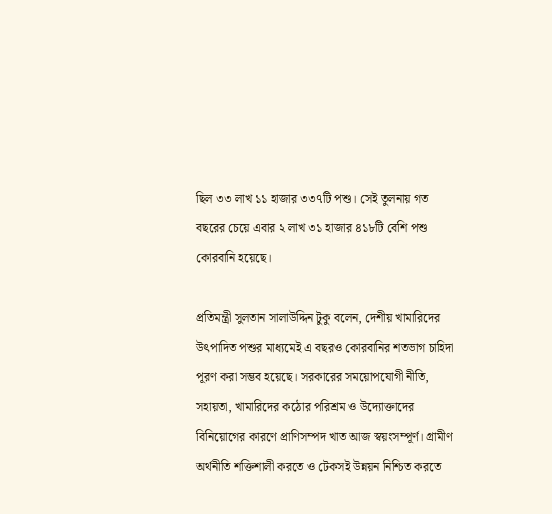ছিল ৩৩ লাখ ১১ হাজার ৩৩৭টি পশু। সেই তুলনায় গত বছরের চেয়ে এবার ২ লাখ ৩১ হাজার ৪১৮টি বেশি পশু কোরবানি হয়েছে।

প্রতিমন্ত্রী সুলতান সালাউদ্দিন টুকু বলেন, দেশীয় খামারিদের উৎপাদিত পশুর মাধ্যমেই এ বছরও কোরবানির শতভাগ চাহিদা পূরণ করা সম্ভব হয়েছে। সরকারের সময়োপযোগী নীতি, সহায়তা, খামারিদের কঠোর পরিশ্রম ও উদ্যোক্তাদের বিনিয়োগের কারণে প্রাণিসম্পদ খাত আজ স্বয়ংসম্পূর্ণ। গ্রামীণ অর্থনীতি শক্তিশালী করতে ও টেকসই উন্নয়ন নিশ্চিত করতে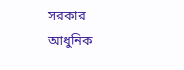সরকার আধুনিক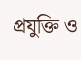প্রযুক্তি ও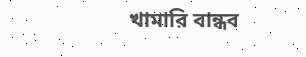খামারি বান্ধব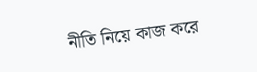নীতি নিয়ে কাজ করে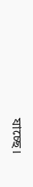যাচ্ছে।